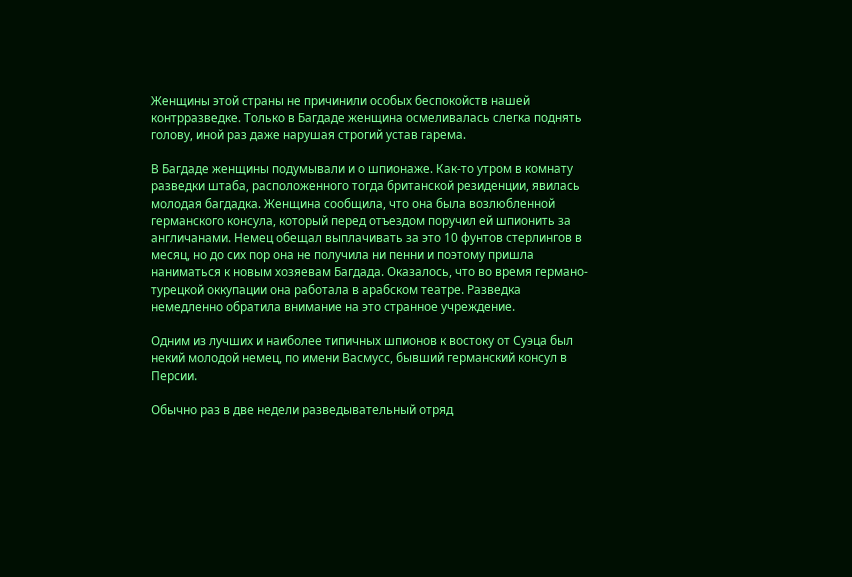Женщины этой страны не причинили особых беспокойств нашей контрразведке. Только в Багдаде женщина осмеливалась слегка поднять голову, иной раз даже нарушая строгий устав гарема.

В Багдаде женщины подумывали и о шпионаже. Как-то утром в комнату разведки штаба, расположенного тогда британской резиденции, явилась молодая багдадка. Женщина сообщила, что она была возлюбленной германского консула, который перед отъездом поручил ей шпионить за англичанами. Немец обещал выплачивать за это 10 фунтов стерлингов в месяц, но до сих пор она не получила ни пенни и поэтому пришла наниматься к новым хозяевам Багдада. Оказалось, что во время германо-турецкой оккупации она работала в арабском театре. Разведка немедленно обратила внимание на это странное учреждение.

Одним из лучших и наиболее типичных шпионов к востоку от Суэца был некий молодой немец, по имени Васмусс, бывший германский консул в Персии.

Обычно раз в две недели разведывательный отряд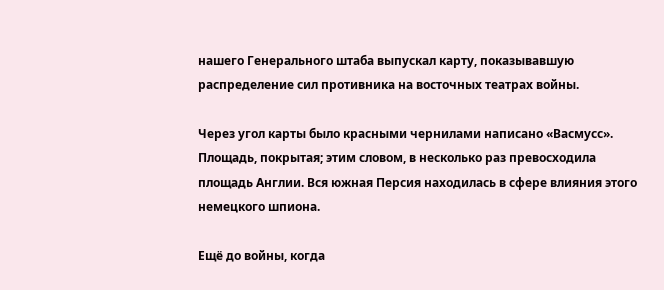нашего Генерального штаба выпускал карту, показывавшую распределение сил противника на восточных театрах войны.

Через угол карты было красными чернилами написано «Васмусс». Площадь, покрытая; этим словом, в несколько раз превосходила площадь Англии. Вся южная Персия находилась в сфере влияния этого немецкого шпиона.

Ещё до войны, когда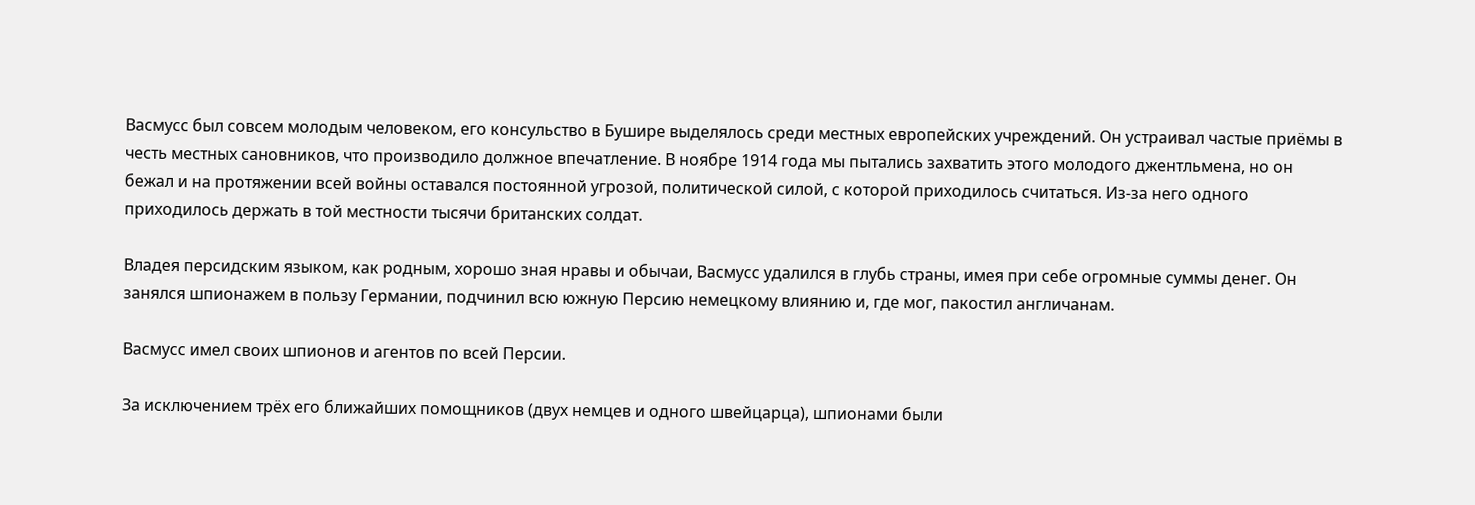Васмусс был совсем молодым человеком, его консульство в Бушире выделялось среди местных европейских учреждений. Он устраивал частые приёмы в честь местных сановников, что производило должное впечатление. В ноябре 1914 года мы пытались захватить этого молодого джентльмена, но он бежал и на протяжении всей войны оставался постоянной угрозой, политической силой, с которой приходилось считаться. Из-за него одного приходилось держать в той местности тысячи британских солдат.

Владея персидским языком, как родным, хорошо зная нравы и обычаи, Васмусс удалился в глубь страны, имея при себе огромные суммы денег. Он занялся шпионажем в пользу Германии, подчинил всю южную Персию немецкому влиянию и, где мог, пакостил англичанам.

Васмусс имел своих шпионов и агентов по всей Персии.

За исключением трёх его ближайших помощников (двух немцев и одного швейцарца), шпионами были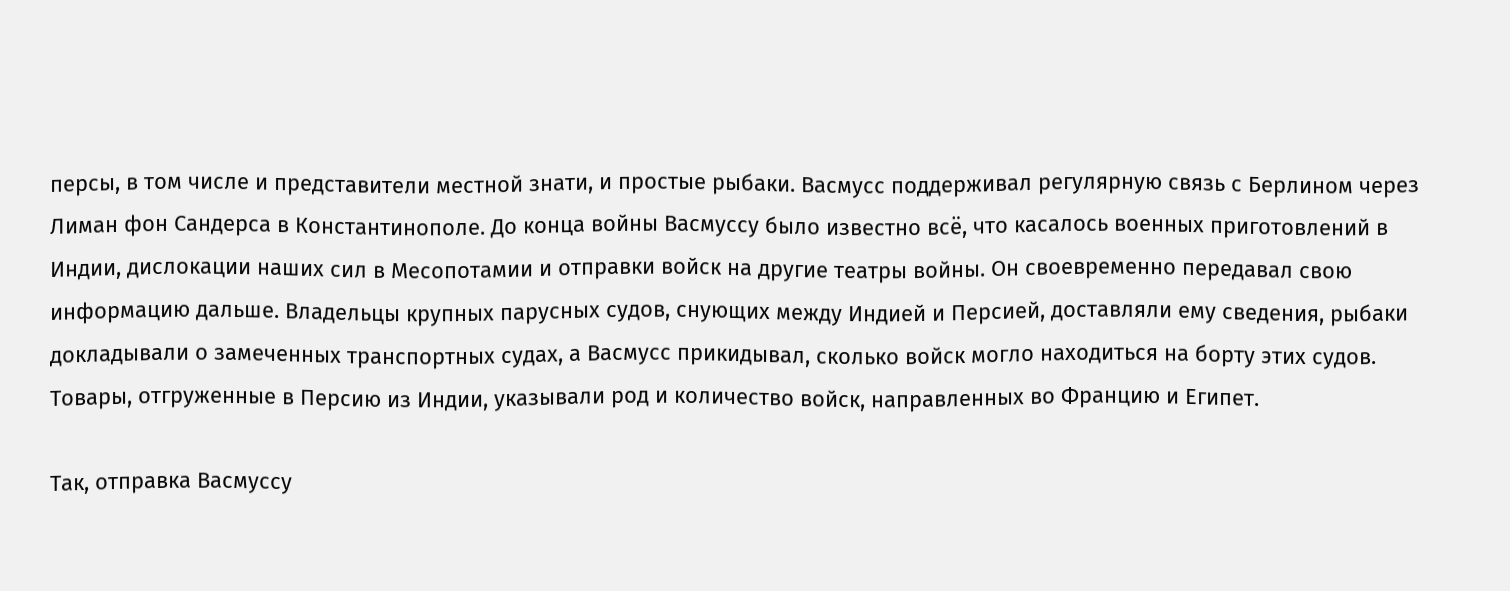персы, в том числе и представители местной знати, и простые рыбаки. Васмусс поддерживал регулярную связь с Берлином через Лиман фон Сандерса в Константинополе. До конца войны Васмуссу было известно всё, что касалось военных приготовлений в Индии, дислокации наших сил в Месопотамии и отправки войск на другие театры войны. Он своевременно передавал свою информацию дальше. Владельцы крупных парусных судов, снующих между Индией и Персией, доставляли ему сведения, рыбаки докладывали о замеченных транспортных судах, а Васмусс прикидывал, сколько войск могло находиться на борту этих судов. Товары, отгруженные в Персию из Индии, указывали род и количество войск, направленных во Францию и Египет.

Так, отправка Васмуссу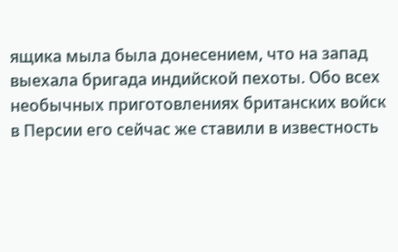ящика мыла была донесением, что на запад выехала бригада индийской пехоты. Обо всех необычных приготовлениях британских войск в Персии его сейчас же ставили в известность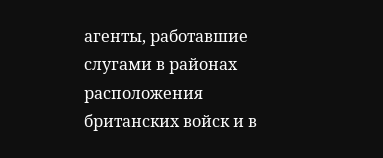агенты, работавшие слугами в районах расположения британских войск и в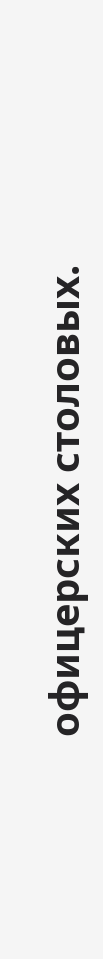офицерских столовых.